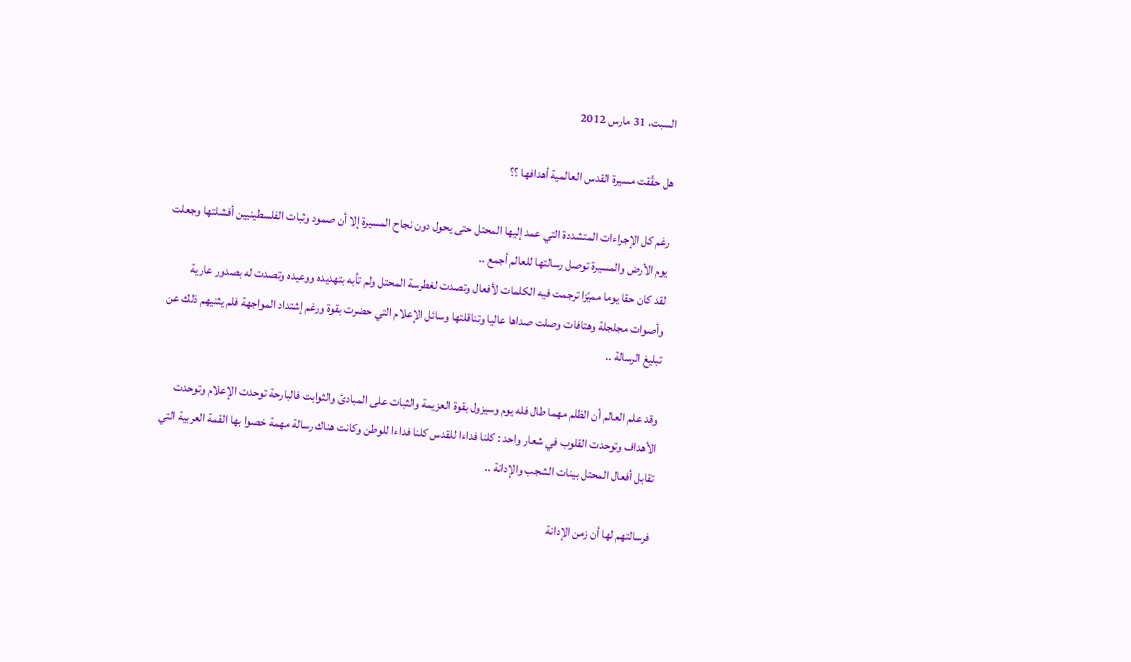السبت، 31 مارس 2012

هل حقّقت مسيرة القدس العالمية أهدافها ؟؟

رغم كل الإجراءات المتشددة التي عمد إليها المحتل حتى يحول دون نجاح المسيرة إلا أن صمود وثبات الفلسطينيين أفشلتها وجعلت يوم الأرض والمسيرة توصل رسالتها للعالم أجمع ..
لقد كان حقا يوما مميّزا ترجمت فيه الكلمات لأفعال وتصدت لغطرسة المحتل ولم تأبه بتهديده ووعيده وتصدت له بصدور عارية وأصوات مجلجلة وهتافات وصلت صداها عاليا وتناقلتها وسائل الإعلام التي حضرت بقوة ورغم إشتداد المواجهة فلم يثنيهم ذلك عن تبليغ الرسالة ..

وقد علم العالم أن الظلم مهما طال فله يوم وسيزول بقوة العزيمة والثبات على المبادئ والثوابت فالبارحة توحدت الإعلام وتوحدت الأهداف وتوحدت القلوب في شعار واحد : كلنا فداءا للقدس كلنا فداءا للوطن وكانت هناك رسالة مهمة خصوا بها القمة العربية التي تقابل أفعال المحتل بينات الشجب والإدانة ..

فرسالتهم لها أن زمن الإدانة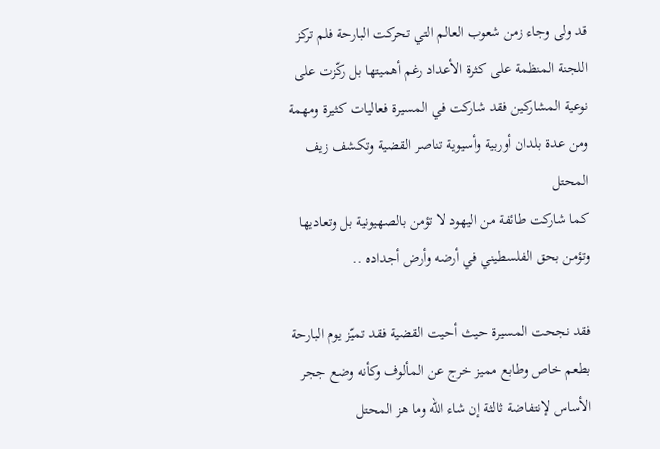قد ولى وجاء زمن شعوب العالم التي تحركت البارحة فلم تركز اللجنة المنظمة على كثرة الأعداد رغم أهميتها بل ركّزت على نوعية المشاركين فقد شاركت في المسيرة فعاليات كثيرة ومهمة ومن عدة بلدان أوربية وأسيوية تناصر القضية وتكشف زيف المحتل
كما شاركت طائفة من اليهود لا تؤمن بالصهيونية بل وتعاديها وتؤمن بحق الفلسطيني في أرضه وأرض أجداده ..

فقد نجحت المسيرة حيث أحيت القضية فقد تميّز يوم البارحة بطعم خاص وطابع مميز خرج عن المألوف وكأنه وضع ججر الأساس لإنتفاضة ثالثة إن شاء الله وما هز المحتل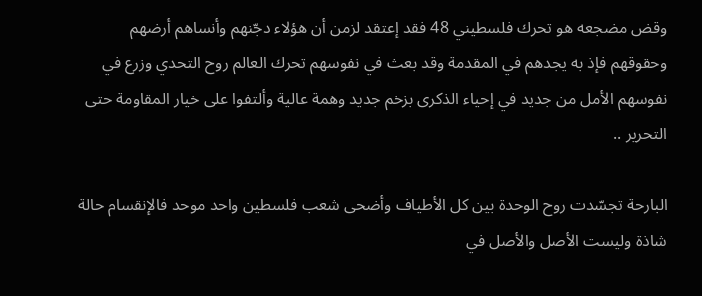وقض مضجعه هو تحرك فلسطيني 48 فقد إعتقد لزمن أن هؤلاء دجّنهم وأنساهم أرضهم وحقوقهم فإذ به يجدهم في المقدمة وقد بعث في نفوسهم تحرك العالم روح التحدي وزرع في نفوسهم الأمل من جديد في إحياء الذكرى بزخم جديد وهمة عالية وألتفوا على خيار المقاومة حتى التحرير ..

البارحة تجسّدت روح الوحدة بين كل الأطياف وأضحى شعب فلسطين واحد موحد فالإنقسام حالة شاذة وليست الأصل والأصل في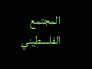المجتمع الفلسطيني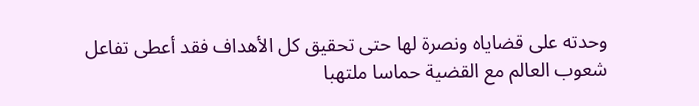وحدته على قضاياه ونصرة لها حتى تحقيق كل الأهداف فقد أعطى تفاعل شعوب العالم مع القضية حماسا ملتهبا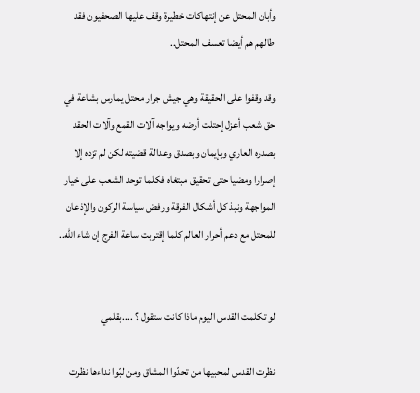وأبان المحتل عن إنتهاكات خطيرة وقف عليها الصحفيون فقد طالهم هم أيضا تعسف المحتل..

وقد وقفوا على الحقيقة وهي جيش جرار محتل يمارس بشاعة في حق شعب أعزل إحتلت أرضه ويواجه آلات القمع وآلات الحقد بصدره العاري وبإيمان وبصدق وعدالة قضيته لكن لم تزده إلا إصرارا ومضيا حتى تحقيق مبتغاه فكلما توحد الشعب على خيار المواجهة ونبذ كل أشكال الفرقة ورفض سياسة الركون والإذعان للمحتل مع دعم أحرار العالم كلما إقتربت ساعة الفرج إن شاء الله..


لو تكلمت القدس اليوم ماذا كانت ستقول ؟ ....بقلمي

نظرت القدس لمحبيها من تحدّوا المشاق ومن لبّوا نداءها نظرت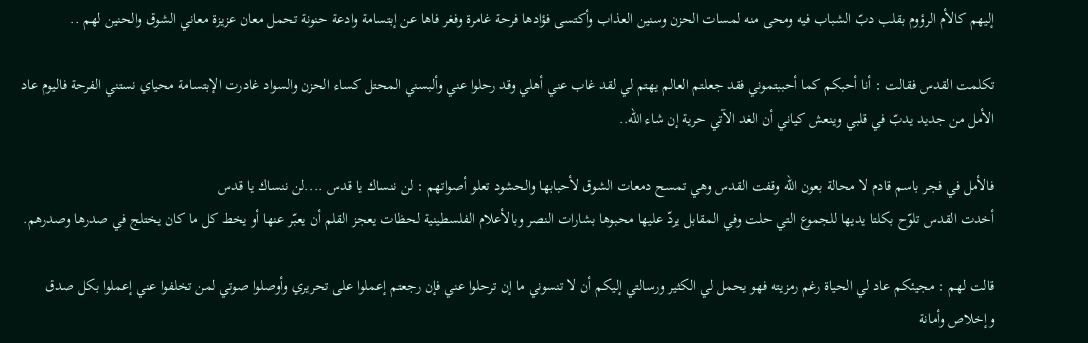إليهم كالأم الرؤوم بقلب دبّ الشباب فيه ومحى منه لمسات الحزن وسنين العذاب وأكتسى فؤادها فرحة غامرة وفغر فاها عن إبتسامة وادعة حنونة تحمل معان عزيزة معاني الشوق والحنين لهم ..

تكلمت القدس فقالت : أنا أحبكم كما أحببتموني فقد جعلتم العالم يهتم لي لقد غاب عني أهلي وقد رحلوا عني وألبسني المحتل كساء الحزن والسواد غادرت الإبتسامة محياي نستني الفرحة فاليوم عاد الأمل من جديد يدبّ في قلبي وينعش كياني أن الغد الآتي حرية إن شاء الله..

فالأمل في فجر باسم قادم لا محالة بعون الله وقفت القدس وهي تمسح دمعات الشوق لأحبابها والحشود تعلو أصواتهم : لن ننساك يا قدس ....لن ننساك يا قدس
أخدت القدس تلوّح بكلتا يديها للجموع التي حلت وفي المقابل يردّ عليها محبوها بشارات النصر وبالأعلام الفلسطينية لحظات يعجز القلم أن يعبّر عنها أو يخط كل ما كان يختلج في صدرها وصدرهم.

قالت لهم : مجيئكم عاد لي الحياة رغم رمزيته فهو يحمل لي الكثير ورسالتي إليكم أن لا تنسوني ما إن ترحلوا عني فإن رجعتم إعملوا على تحريري وأوصلوا صوتي لمن تخلفوا عني إعملوا بكل صدق وإخلاص وأمانة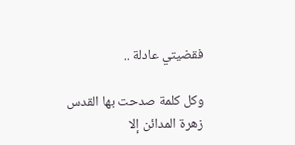فقضيتي عادلة ..

وكل كلمة صدحت بها القدس زهرة المدائن إلا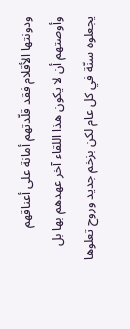ودونتها الأقلام فقد قلّدتهم أمانة على أعناقهم وأوصتهم أن لا يكون هذا اللقاء آخر عهدهم بها بل يجعلوه سنّة في كل عام لكن بزخم جديد وروح تعلوها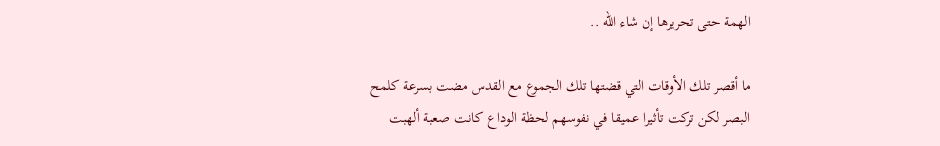الهمة حتى تحريرها إن شاء الله ..

ما أقصر تلك الأوقات التي قضتها تلك الجموع مع القدس مضت بسرعة كلمح البصر لكن تركت تأثيرا عميقا في نفوسهم لحظة الوداع كانت صعبة ألهبت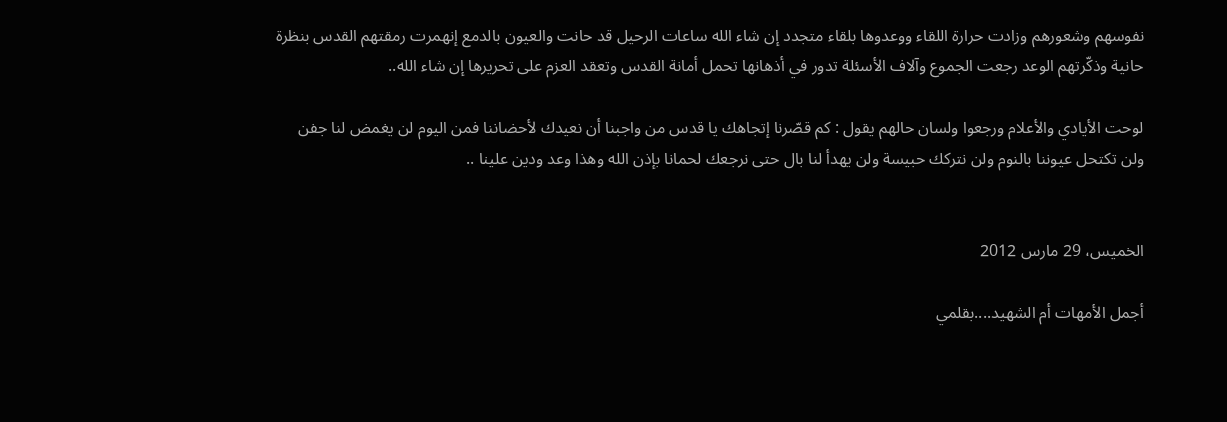نفوسهم وشعورهم وزادت حرارة اللقاء ووعدوها بلقاء متجدد إن شاء الله ساعات الرحيل قد حانت والعيون بالدمع إنهمرت رمقتهم القدس بنظرة حانية وذكّرتهم الوعد رجعت الجموع وآلاف الأسئلة تدور في أذهانها تحمل أمانة القدس وتعقد العزم على تحريرها إن شاء الله..

لوحت الأيادي والأعلام ورجعوا ولسان حالهم يقول : كم قصّرنا إتجاهك يا قدس من واجبنا أن نعيدك لأحضاننا فمن اليوم لن يغمض لنا جفن ولن تكتحل عيوننا بالنوم ولن نتركك حبيسة ولن يهدأ لنا بال حتى نرجعك لحمانا بإذن الله وهذا وعد ودين علينا ..


الخميس، 29 مارس 2012

أجمل الأمهات أم الشهيد....بقلمي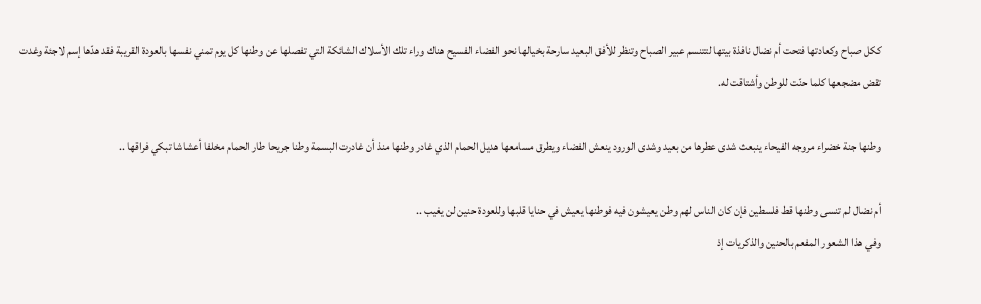ككل صباح وكعادتها فتحت أم نضال نافذة بيتها لتتنسم عبير الصباح وتنظر للأفق البعيد سارحة بخيالها نحو الفضاء الفسيح هناك وراء تلك الأسلاك الشائكة التي تفصلها عن وطنها كل يوم تمني نفسها بالعودة القريبة فقد هدّها إسم لاجئة وغدت تقض مضجعها كلما حنّت للوطن وأشتاقت له.

وطنها جنة خضراء مروجه الفيحاء ينبعث شدى عطرها من بعيد وشدى الورود ينعش الفضاء ويطرق مسامعها هديل الحمام الذي غادر وطنها منذ أن غادرت البسمة وطنا جريحا طار الحمام مخلفا أعشاشا تبكي فراقها ..

أم نضال لم تنسى وطنها قط فلسطين فإن كان الناس لهم وطن يعيشون فيه فوطنها يعيش في حنايا قلبها وللعودة حنين لن يغيب ..
وفي هذا الشعور المفعم بالحنين والذكريات إذ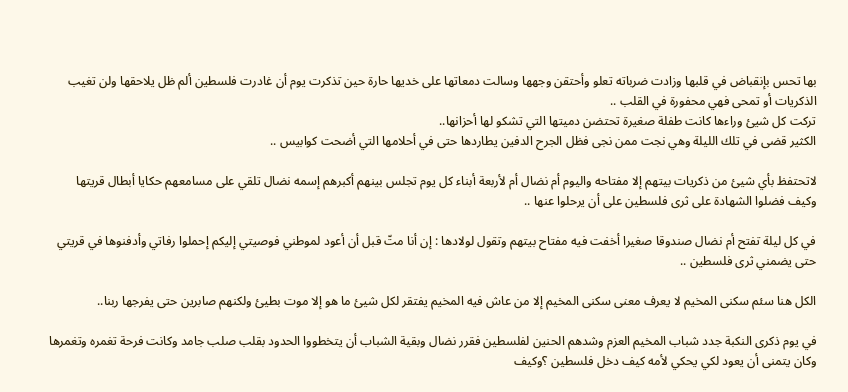بها تحس بإنقباض في قلبها وزادت ضرباته تعلو وأحتقن وجهها وسالت دمعاتها على خديها حارة حين تذكرت يوم أن غادرت فلسطين ألم ظل يلاحقها ولن تغيب الذكريات أو تمحى فهي محفورة في القلب ..
تركت كل شيئ وراءها كانت طفلة صغيرة تحتضن دميتها التي تشكو لها أحزانها..
الكثير قضى في تلك الليلة وهي نجت ممن نجى فظل الجرح الدفين يطاردها حتى في أحلامها التي أضحت كوابيس ..

لاتحتفظ بأي شيئ من ذكريات بيتهم إلا مفتاحه واليوم أم نضال أم لأربعة أبناء كل يوم تجلس بينهم أكبرهم إسمه نضال تلقي على مسامعهم حكايا أبطال قريتها وكيف فضلوا الشهادة على ثرى فلسطين على أن يرحلوا عنها ..

في كل ليلة تفتح أم نضال صندوقا صغيرا أخفت فيه مفتاح بيتهم وتقول لولادها : إن أنا متّ قبل أن أعود لموطني فوصيتي إليكم إحملوا رفاتي وأدفنوها في قريتي حتى يضمني ثرى فلسطين ..

الكل هنا سئم سكنى المخيم لا يعرف معنى سكنى المخيم إلا من عاش فيه المخيم يفتقر لكل شيئ ما هو إلا موت بطيئ ولكنهم صابرين حتى يفرجها ربنا..

في يوم ذكرى النكبة جدد شباب المخيم العزم وشدهم الحنين لفلسطين فقرر نضال وبقية الشباب أن يتخطووا الحدود بقلب صلب جامد وكانت فرحة تغمره وتغمرها وكان يتمنى أن يعود لكي يحكي لأمه كيف دخل فلسطين ؟وكيف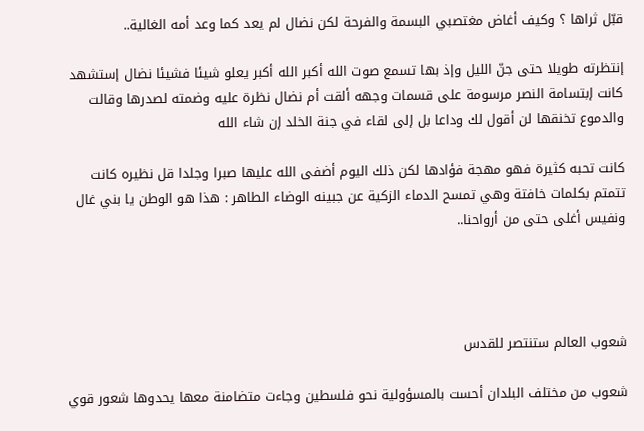قبّل ثراها ؟ وكيف أغاض مغتصبي البسمة والفرحة لكن نضال لم يعد كما وعد أمه الغالية..

إنتظرته طويلا حتى جنّ الليل وإذ بها تسمع صوت الله أكبر الله أكبر يعلو شيئا فشيئا نضال إستشهد كانت إبتسامة النصر مرسومة على قسمات وجهه ألقت أم نضال نظرة عليه وضمته لصدرها وقالت والدموع تخنقها لن أقول لك وداعا بل إلى لقاء في جنة الخلد إن شاء الله

كانت تحبه كثيرة فهو مهجة فؤادها لكن ذلك اليوم أضفى الله عليها صبرا وجلدا قل نظيره كانت تتمتم بكلمات خافتة وهي تمسح الدماء الزكية عن جبينه الوضاء الطاهر : هذا هو الوطن يا بني غال ونفيس أغلى حتى من أرواحنا..




شعوب العالم ستنتصر للقدس

شعوب من مختلف البلدان أحست بالمسؤولية نحو فلسطين وجاءت متضامنة معها يحدوها شعور قوي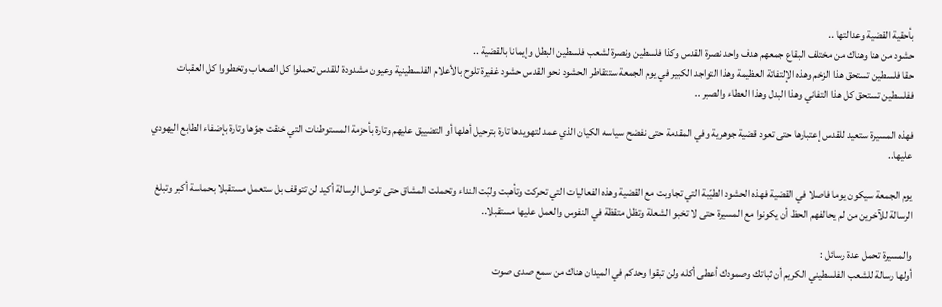بأحقية القضية وعدالتها ..
حشود من هنا وهناك من مختلف البقاع جمعهم هدف واحد نصرة القدس وكذا فلسطين ونصرة لشعب فلسطين البطل وإيمانا بالقضية ..
حقا فلسطين تستحق هذا الزخم وهذه الإلتفاتة العظيمة وهذا التواجد الكبير في يوم الجمعة ستتقاطر الحشود نحو القدس حشود غفيرة تلوح بالأعلام الفلسطينية وعيون مشدودة للقدس تحملوا كل الصعاب وتخطووا كل العقبات ففلسطين تستحق كل هذا التفاني وهذا البدل وهذا العطاء والصبر ..

فهذه المسيرة ستعيد للقدس إعتبارها حتى تعود قضية جوهرية وفي المقدمة حتى نفضح سياسه الكيان الذي عمد لتهويدها تارة بترحيل أهلها أو التضييق عليهم وتارة بأحزمة المستوطنات التي خنقت جوّها وتارة بإضفاء الطابع اليهودي عليها..

يوم الجمعة سيكون يوما فاصلا في القضية فهذه الحشود الطيّبة التي تجاوبت مع القضية وهذه الفعاليات التي تحركت وتأهبت ولبّت النداء وتحملت المشاق حتى توصل الرسالة أكيد لن تتوقف بل ستعمل مستقبلا بحماسة أكبر وتبلغ الرسالة للآخرين من لم يحالفهم الحظ أن يكونوا مع المسيرة حتى لا تخبو الشعلة وتظل متقظة في النفوس والعمل عليها مستقبلا..

والمسيرة تحمل عدة رسائل :
أولها رسالة للشعب الفلسطيني الكريم أن ثباتك وصمودك أعطى أكله ولن تبقوا وحدكم في الميدان هناك من سمع صدى صوت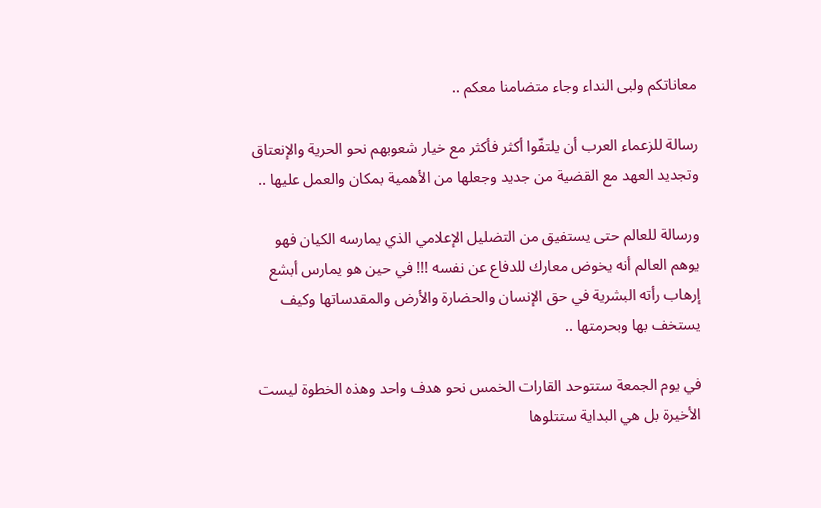معاناتكم ولبى النداء وجاء متضامنا معكم ..

رسالة للزعماء العرب أن يلتفّوا أكثر فأكثر مع خيار شعوبهم نحو الحرية والإنعتاق وتجديد العهد مع القضية من جديد وجعلها من الأهمية بمكان والعمل عليها ..

ورسالة للعالم حتى يستفيق من التضليل الإعلامي الذي يمارسه الكيان فهو يوهم العالم أنه يخوض معارك للدفاع عن نفسه !!! في حين هو يمارس أبشع إرهاب رأته البشرية في حق الإنسان والحضارة والأرض والمقدساتها وكيف يستخف بها وبحرمتها ..

في يوم الجمعة ستتوحد القارات الخمس نحو هدف واحد وهذه الخطوة ليست الأخيرة بل هي البداية ستتلوها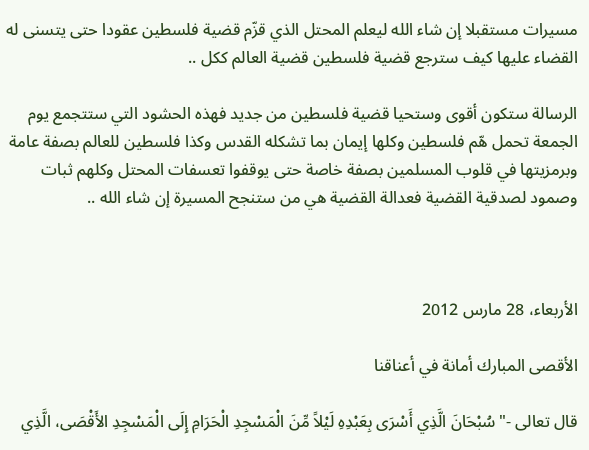مسيرات مستقبلا إن شاء الله ليعلم المحتل الذي قزّم قضية فلسطين عقودا حتى يتسنى له القضاء عليها كيف سترجع قضية فلسطين قضية العالم ككل ..

الرسالة ستكون أقوى وستحيا قضية فلسطين من جديد فهذه الحشود التي ستتجمع يوم الجمعة تحمل هّم فلسطين وكلها إيمان بما تشكله القدس وكذا فلسطين للعالم بصفة عامة وبرمزيتها في قلوب المسلمين بصفة خاصة حتى يوقفوا تعسفات المحتل وكلهم ثبات وصمود لصدقية القضية فعدالة القضية هي من ستنجح المسيرة إن شاء الله ..



الأربعاء، 28 مارس 2012

الأقصى المبارك أمانة في أعناقنا

قال تعالى -"سُبْحَانَ الَّذِي أَسْرَى بِعَبْدِهِ لَيْلاً مِّنَ الْمَسْجِدِ الْحَرَامِ إِلَى الْمَسْجِدِ الأَقْصَى، الَّذِي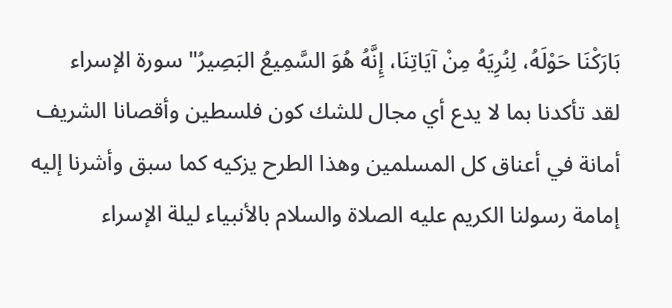بَارَكْنَا حَوْلَهُ، لِنُرِيَهُ مِنْ آيَاتِنَا، إِنَّهُ هُوَ السَّمِيعُ البَصِيرُ" سورة الإسراء
لقد تأكدنا بما لا يدع أي مجال للشك كون فلسطين وأقصانا الشريف أمانة في أعناق كل المسلمين وهذا الطرح يزكيه كما سبق وأشرنا إليه إمامة رسولنا الكريم عليه الصلاة والسلام بالأنبياء ليلة الإسراء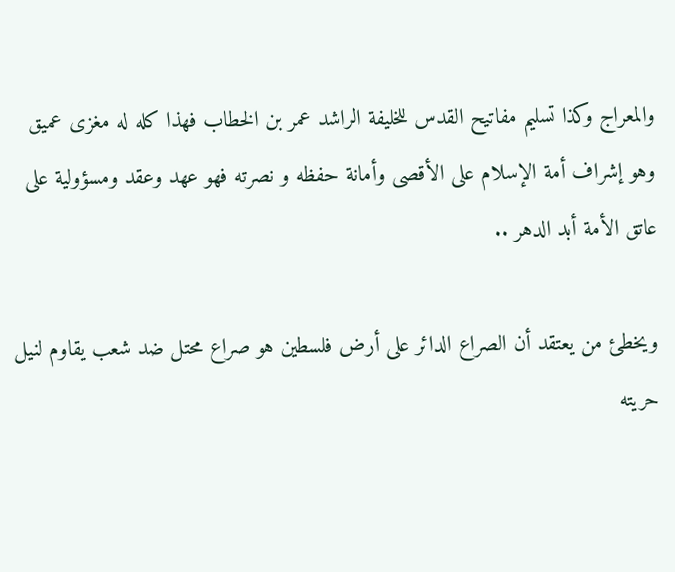والمعراج وكذا تسليم مفاتيح القدس للخليفة الراشد عمر بن الخطاب فهذا كله له مغزى عميق وهو إشراف أمة الإسلام على الأقصى وأمانة حفظه و نصرته فهو عهد وعقد ومسؤولية على عاتق الأمة أبد الدهر ..

ويخطئ من يعتقد أن الصراع الدائر على أرض فلسطين هو صراع محتل ضد شعب يقاوم لنيل حريته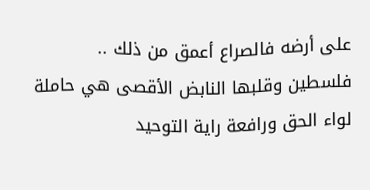على أرضه فالصراع أعمق من ذلك ..
فلسطين وقلبها النابض الأقصى هي حاملة لواء الحق ورافعة راية التوحيد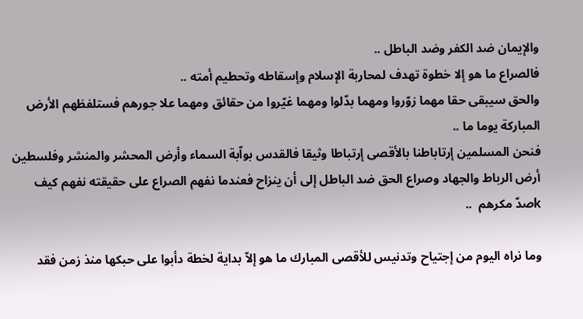والإيمان ضد الكفر وضد الباطل ..
فالصراع ما هو إلا خطوة تهدف لمحاربة الإسلام وإسقاطه وتحطيم أمته ..
والحق سيبقى حقا مهما زوّروا ومهما بدّلوا ومهما غيّروا من حقائق ومهما علا جورهم فستلفظهم الأرض المباركة يوما ما ..
فنحن المسلمين إرتاباطنا بالأقصى إرتباطا وثيقا فالقدس بواّبة السماء وأرض المحشر والمنشر وفلسطين أرض الرباط والجهاد وصراع الحق ضد الباطل إلى أن ينزاح فعندما نفهم الصراع على حقيقته نفهم كيف kصدّ مكرهم  ..

وما نراه اليوم من إجتياح وتدنيس للأقصى المبارك ما هو إلاّ بداية لخطة دأبوا على حبكها منذ زمن فقد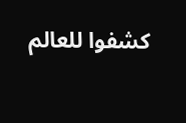كشفوا للعالم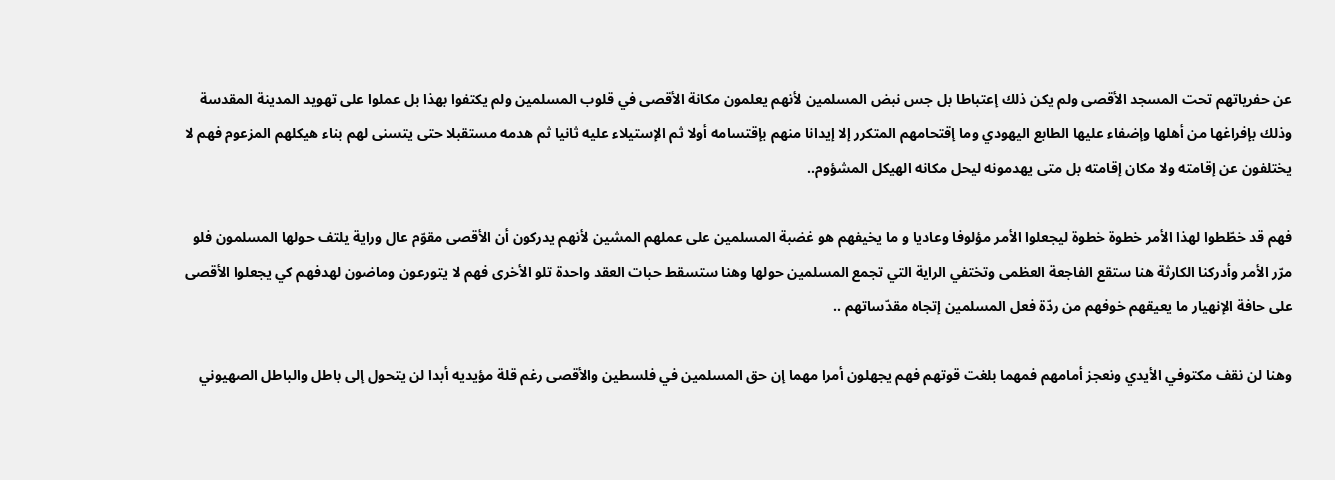عن حفرياتهم تحت المسجد الأقصى ولم يكن ذلك إعتباطا بل جس نبض المسلمين لأنهم يعلمون مكانة الأقصى في قلوب المسلمين ولم يكتفوا بهذا بل عملوا على تهويد المدينة المقدسة وذلك بإفراغها من أهلها وإضفاء عليها الطابع اليهودي وما إقتحامهم المتكرر إلا إيدانا منهم بإقتسامه أولا ثم الإستيلاء عليه ثانيا ثم هدمه مستقبلا حتى يتسنى لهم بناء هيكلهم المزعوم فهم لا يختلفون عن إقامته ولا مكان إقامته بل متى يهدمونه ليحل مكانه الهيكل المشؤوم..

فهم قد خطّطوا لهذا الأمر خطوة خطوة ليجعلوا الأمر مؤلوفا وعاديا و ما يخيفهم هو غضبة المسلمين على عملهم المشين لأنهم يدركون أن الأقصى مقوّم عال وراية يلتف حولها المسلمون فلو مرّر الأمر وأدركنا الكارثة هنا ستقع الفاجعة العظمى وتختفي الراية التي تجمع المسلمين حولها وهنا ستسقط حبات العقد واحدة تلو الأخرى فهم لا يتورعون وماضون لهدفهم كي يجعلوا الأقصى على حافة الإنهيار ما يعيقهم خوفهم من ردّة فعل المسلمين إتجاه مقدّساتهم ..

وهنا لن نقف مكتوفي الأيدي ونعجز أمامهم فمهما بلغت قوتهم فهم يجهلون أمرا مهما إن حق المسلمين في فلسطين والأقصى رغم قلة مؤيديه أبدا لن يتحول إلى باطل والباطل الصهيوني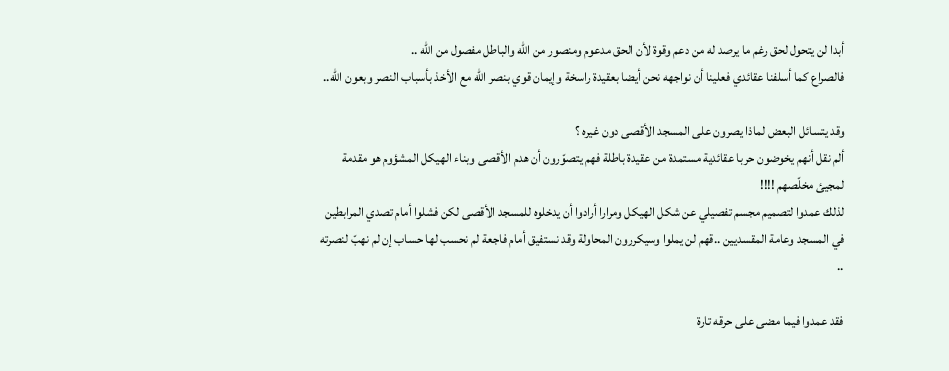أبدا لن يتحول لحق رغم ما يرصد له من دعم وقوة لأن الحق مدعوم ومنصور من الله والباطل مفصول من الله ..
فالصراع كما أسلفنا عقائدي فعلينا أن نواجهه نحن أيضا بعقيدة راسخة وإيمان قوي بنصر الله مع الأخذ بأسباب النصر وبعون الله..

وقد يتسائل البعض لماذا يصرون على المسجد الأقصى دون غيره ؟
ألم نقل أنهم يخوضون حربا عقائدية مستمدة من عقيدة باطلة فهم يتصوّرون أن هدم الأقصى وبناء الهيكل المشؤوم هو مقدمة لمجيئ مخلّصهم !!!!
لذلك عمدوا لتصميم مجسم تفصيلي عن شكل الهيكل ومرارا أرادوا أن يدخلوه للمسجد الأقصى لكن فشلوا أمام تصدي المرابطين في المسجد وعامة المقسديين ..قهم لن يملوا وسيكررون المحاولة وقد نستفيق أمام فاجعة لم نحسب لها حساب إن لم نهبّ لنصرته ..

فقد عمدوا فيما مضى على حرقه تارة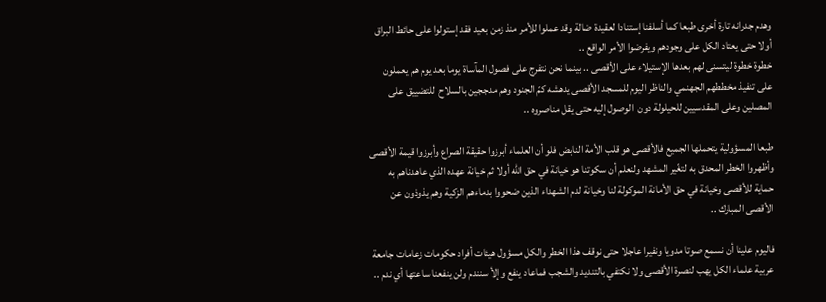وهدم جدرانه تارة أخرى طبعا كما أسلفنا إستنادا لعقيدة ضالة وقد عملوا للأمر منذ زمن بعيد فقد إستولوا على حائط البراق أولا حتى يعتاد الكل على وجودهم ويفرضوا الأمر الواقع ..
خطوة خطوة ليتسنى لهم بعدها الإستيلاء على الأقصى .. بينما نحن نتفرج على فصول المآساة يوما بعد يوم هم يعملون على تنفيذ مخططهم الجهنمي والناظر اليوم للمسجد الأقصى يدهشه كمّ الجنود وهم مدججين بالسلاح  للتضييق على المصلين وعلى المقدسيين للحيلولة دون  الوصول إليه حتى يقل مناصروه ..

طبعا المسؤولية يتحملها الجميع فالأقصى هو قلب الأمة النابض فلو أن العلماء أبرزوا حقيقة الصراع وأبرزوا قيمة الأقصى وأظهروا الخطر المحدق به لتغّير المشهد ولنعلم أن سكوتنا هو خيانة في حق الله أولا ثم خيانة عهده الذي عاهدناهم به حماية للأقصى وخيانة في حق الأمانة الموكولة لنا وخيانة لدم الشهداء الذين ضحووا بدماءهم الزكية وهم يذوذون عن الأقصى المبارك ..

فاليوم علينا أن نسمع صوتا مدويا ونفيرا عاجلا حتى نوقف هذا الخطر والكل مسؤول هيئات أفراد حكومات زعامات جامعة عربية علماء الكل يهب لنصرة الأقصى ولا نكتفي بالتنديد والشجب فماعاد ينفع وإلأ سنندم ولن ينفعنا ساعتها أي ندم ..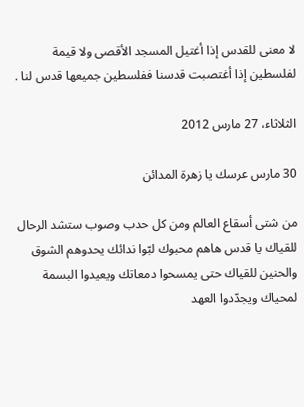لا معنى للقدس إذا أغتيل المسجد الأقصى ولا قيمة لفلسطين إذا أغتصبت قدسنا ففلسطين جميعها قدس لنا .

الثلاثاء، 27 مارس 2012

30 مارس عرسك يا زهرة المدائن

من شتى أسقاع العالم ومن كل حدب وصوب ستشد الرحال للقياك يا قدس هاهم محبوك لبّوا ندائك يحدوهم الشوق والحنين للقياك حتى يمسحوا دمعاتك ويعيدوا البسمة لمحياك ويجدّدوا العهد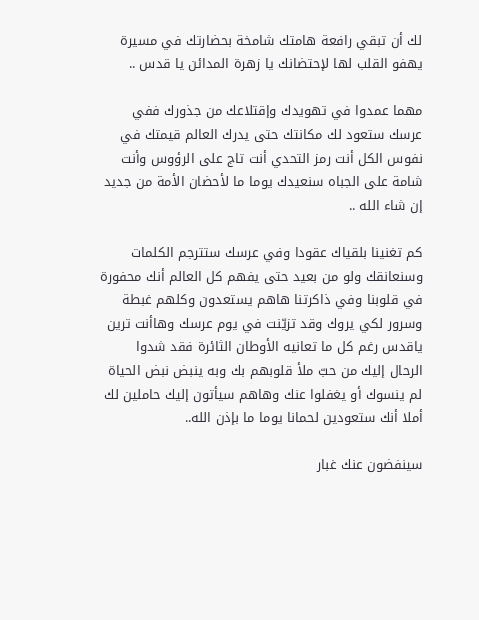لك أن تبقي رافعة هامتك شامخة بحضارتك في مسيرة يهفو القلب لها لإحتضانك يا زهرة المدائن يا قدس ..

مهما عمدوا في تهويدك وإقتلاعك من جذورك ففي عرسك ستعود لك مكانتك حتى يدرك العالم قيمتك في نفوس الكل أنت رمز التحدي أنت تاج على الرؤوس وأنت شامة على الجباه سنعيدك يوما ما لأحضان الأمة من جديد إن شاء الله ..

كم تغنينا بلقياك عقودا وفي عرسك ستترجم الكلمات وسنعانقك ولو من بعيد حتى يفهم كل العالم أنك محفورة في قلوبنا وفي ذاكرتنا هاهم يستعدون وكلهم غبطة وسرور لكي يروك وقد تزيّنت في يوم عرسك وهاأنت ترين ياقدس رغم كل ما تعانيه الأوطان الثائرة فقد شدوا الرحال إليك من حبّ ملأ قلوبهم بك وبه ينبض نبض الحياة لم ينسوك أو يغفلوا عنك وهاهم سيأتون إليك حاملين لك أملا أنك ستعودين لحمانا يوما ما بإذن الله..

سينفضون عنك غبار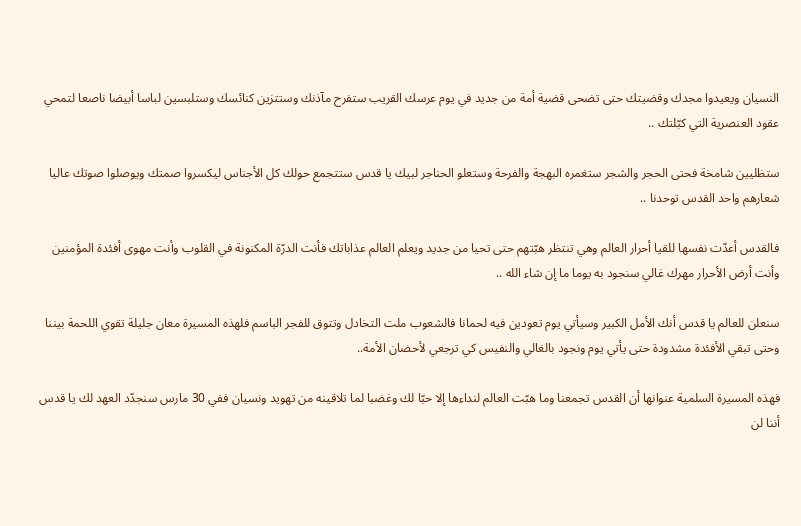النسيان ويعيدوا مجدك وقضيتك حتى تضحى قضية أمة من جديد في يوم عرسك القريب ستفرح مآذنك وستتزين كنائسك وستلبسين لباسا أبيضا ناصعا لتمحي عقود العنصرية التي كبّلتك ..

ستظليين شامخة فحتى الحجر والشجر ستغمره البهجة والفرحة وستعلو الحناجر لبيك يا قدس ستتجمع حولك كل الأجناس ليكسروا صمتك ويوصلوا صوتك عاليا شعارهم واحد القدس توحدنا ..

فالقدس أعدّت نفسها للقيا أحرار العالم وهي تنتظر هبّتهم حتى تحيا من جديد ويعلم العالم عذاباتك فأنت الدرّة المكنونة في القلوب وأنت مهوى أفئدة المؤمنين وأنت أرض الأحرار مهرك غالي سنجود به يوما ما إن شاء الله ..

سنعلن للعالم يا قدس أنك الأمل الكبير وسيأتي يوم تعودين فيه لحمانا فالشعوب ملت التخادل وتتوق للفجر الباسم فلهذه المسيرة معان جليلة تقوي اللحمة بيننا وحتى تبقي الأفئدة مشدودة حتى يأتي يوم ونجود بالغالي والنفيس كي ترجعي لأحضان الأمة..

فهذه المسيرة السلمية عنوانها أن القدس تجمعنا وما هبّت العالم لنداءها إلا حبّا لك وغضبا لما تلاقينه من تهويد ونسيان ففي 30 مارس سنجدّد العهد لك يا قدس أننا لن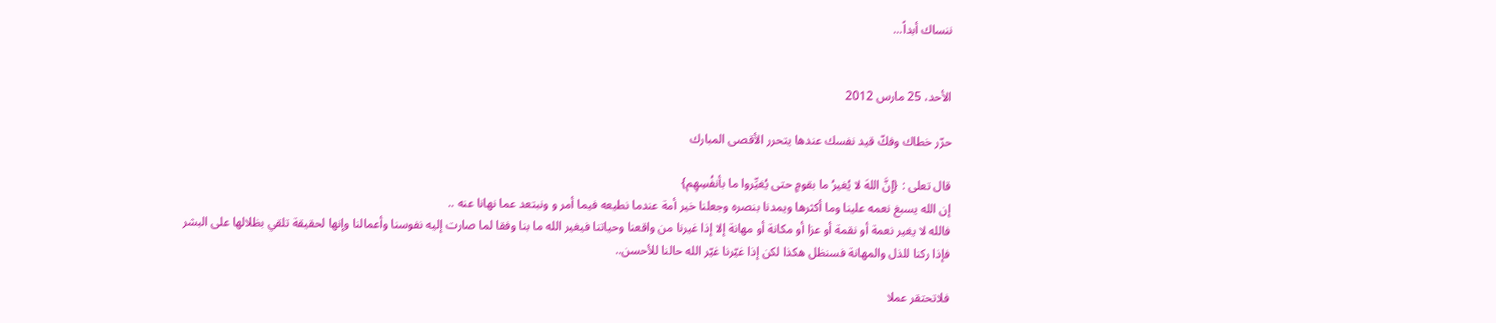ننساك أبداً...


الأحد، 25 مارس 2012

حرّر خطاك وفكّ قيد نفسك عندها يتحرر الأقصى المبارك

قال تعلى : {إنَّ اللهَ لا يُغيرُ ما بقومٍ حتى يُغيِّروا ما بأنفُسِهِم}
إن الله يسبغ نعمه علينا وما أكثرها ويمدنا بنصره وجعلنا خير أمة عندما نطيعه فيما أمر و ونبتعد عما نهانا عنه ..
فالله لا يغير نعمة أو نقمة أو عزا أو مكانة أو مهانة إلا إذا غيرنا من واقعنا وحياتنا فيغير الله ما بنا وفقا لما صارت إليه نفوسنا وأعمالنا وإنها لحقيقة تلقي بظلالها على البشر فإذا ركنا للذل والمهانة فسنظل هكذا لكن إذا غيّرنا غيّر الله حالنا للأحسن..

فلاتحتقر عملا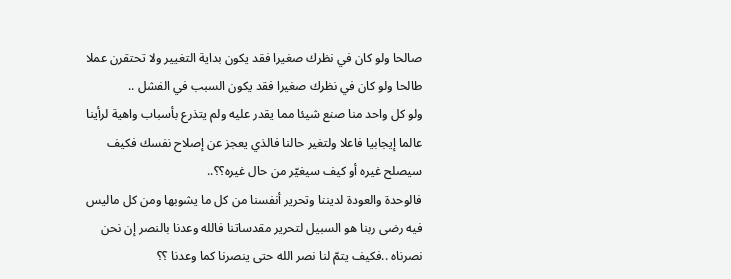صالحا ولو كان في نظرك صغيرا فقد يكون بداية التغيير ولا تحتقرن عملا طالحا ولو كان في نظرك صغيرا فقد يكون السبب في الفشل ..
ولو كل واحد منا صنع شيئا مما يقدر عليه ولم يتذرع بأسباب واهية لرأينا عالما إيجابيا فاعلا ولتغير حالنا فالذي يعجز عن إصلاح نفسك فكيف سيصلح غيره أو كيف سيغيّر من حال غيره؟؟..
فالوحدة والعودة لديننا وتحرير أنفسنا من كل ما يشوبها ومن كل ماليس فيه رضى ربنا هو السبيل لتحرير مقدساتنا فالله وعدنا بالنصر إن نحن نصرناه ..فكيف يتمّ لنا نصر الله حتى ينصرنا كما وعدنا ؟؟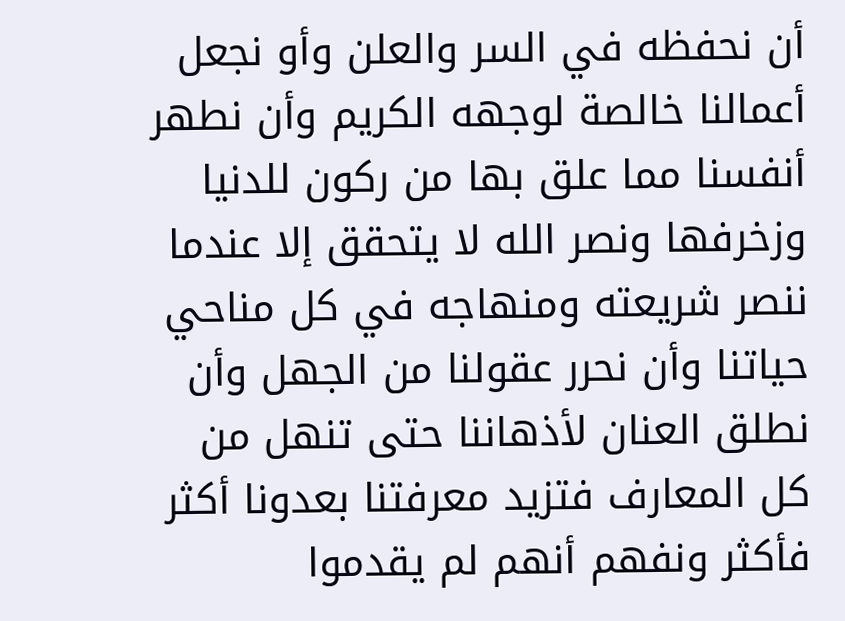أن نحفظه في السر والعلن وأو نجعل أعمالنا خالصة لوجهه الكريم وأن نطهر أنفسنا مما علق بها من ركون للدنيا وزخرفها ونصر الله لا يتحقق إلا عندما ننصر شريعته ومنهاجه في كل مناحي حياتنا وأن نحرر عقولنا من الجهل وأن نطلق العنان لأذهاننا حتى تنهل من كل المعارف فتزيد معرفتنا بعدونا أكثر فأكثر ونفهم أنهم لم يقدموا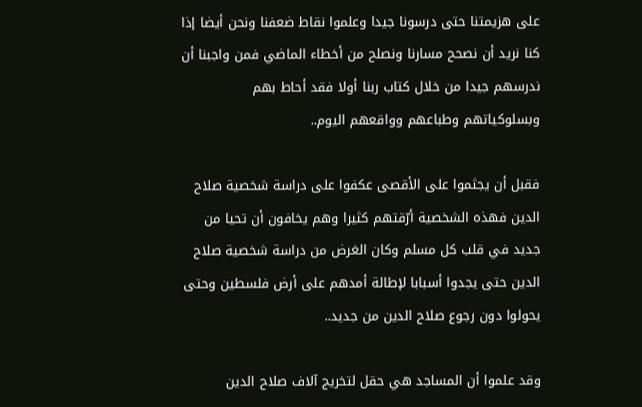على هزيمتنا حتى درسونا جيدا وعلموا نقاط ضعفنا ونحن أيضا إذا كنا نريد أن نصحح مسارنا ونصلح من أخطاء الماضي فمن واجبنا أن ندرسهم جيدا من خلال كتاب ربنا أولا فقد أحاط بهم وبسلوكياتهم وطباعهم وواقعهم اليوم..

فقبل أن يجثموا على الأقصى عكفوا على دراسة شخصية صلاح الدين فهذه الشخصية أرّقتهم كثيرا وهم يخافون أن تحيا من جديد في قلب كل مسلم وكان الغرض من دراسة شخصية صلاح الدين حتى يجدوا أسبابا لإطالة أمدهم على أرض فلسطين وحتى يحولوا دون رجوع صلاح الدين من جديد..

وقد علموا أن المساجد هي حقل لتخريج آلاف صلاح الدين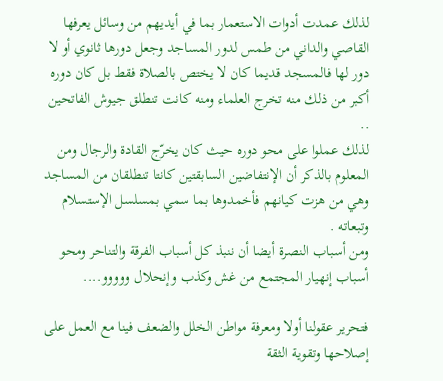لذلك عمدت أدوات الاستعمار بما في أيديهم من وسائل يعرفها القاصي والداني من طمس لدور المساجد وجعل دورها ثانوي أو لا دور لها فالمسجد قديما كان لا يختص بالصلاة فقط بل كان دوره أكبر من ذلك منه تخرج العلماء ومنه كانت تنطلق جيوش الفاتحين ..
لذلك عملوا على محو دوره حيث كان يخرّج القادة والرجال ومن المعلوم بالذكر أن الإنتفاضين السابقتين كانتا تنطلقان من المساجد وهي من هزت كيانهم فأخمدوها بما سمي بمسلسل الإستسلام وتبعاته .
ومن أسباب النصرة أيضا أن ننبذ كل أسباب الفرقة والتناحر ومحو أسباب إنهيار المجتمع من غش وكذب وإنحلال ووووو....

فتحرير عقولنا أولا ومعرفة مواطن الخلل والضعف فينا مع العمل على إصلاحها وتقوية الثقة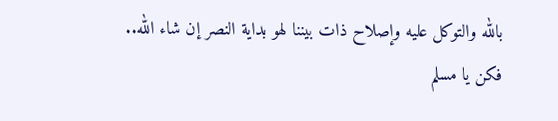بالله والتوكل عليه وإصلاح ذات بيننا لهو بداية النصر إن شاء الله..
فكن يا مسلم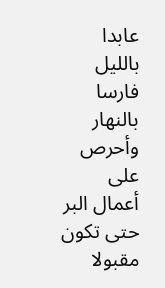عابدا بالليل فارسا بالنهار وأحرص على أعمال البر حتى تكون مقبولا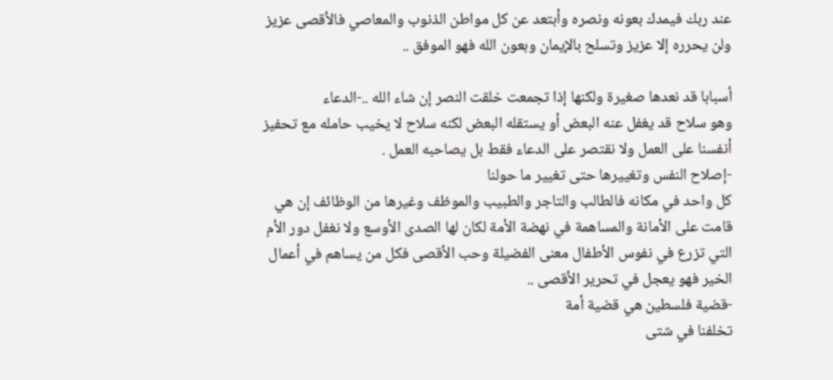عند ربك فيمدك بعونه ونصره وأبتعد عن كل مواطن الذنوب والمعاصي فالأقصى عزيز ولن يحرره إلا عزيز وتسلح بالإيمان وبعون الله فهو الموفق ..

أسبابا قد نعدها صغيرة ولكنها إذا تجمعت خلقت النصر إن شاء الله ..-الدعاء
وهو سلاح قد يغفل عنه البعض أو يستقله البعض لكنه سلاح لا يخيب حامله مع تحفيز أنفسنا على العمل ولا نقتصر على الدعاء فقط بل يصاحبه العمل .
-إصلاح النفس وتغييرها حتى تغيير ما حولنا
كل واحد في مكانه فالطالب والتاجر والطبيب والموظف وغيرها من الوظائف إن هي قامت على الأمانة والمساهمة في نهضة الأمة لكان لها الصدى الأوسع ولا نغفل دور الأم التي تزرع في نفوس الأطفال معنى الفضيلة وحب الأقصى فكل من يساهم في أعمال الخير فهو يعجل في تحرير الأقصى ..
-قضية فلسطين هي قضية أمة
تخلفنا في شتى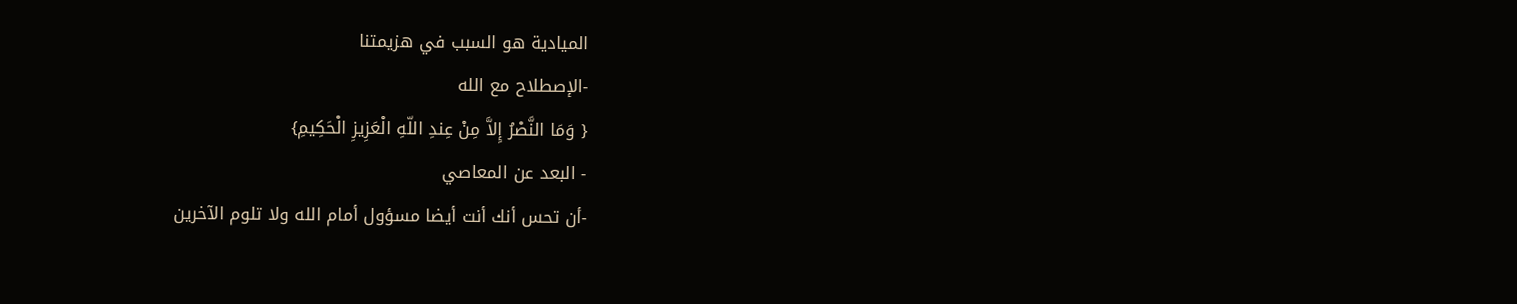الميادية هو السبب في هزيمتنا
-الإصطلاح مع الله
{ وَمَا النَّصْرُ إِلاَّ مِنْ عِندِ اللّهِ الْعَزِيزِ الْحَكِيمِ}
- البعد عن المعاصي
-أن تحس أنك أنت أيضا مسؤول أمام الله ولا تلوم الآخرين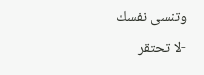وتنسى نفسك
-لا تحتقر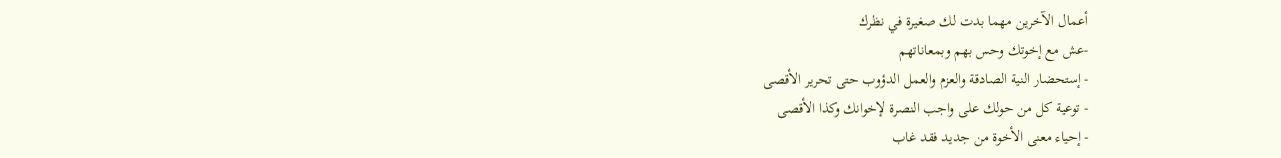أعمال الآخرين مهما بدت لك صغيرة في نظرك
-عش مع إخوتك وحس بهم وبمعاناتهم
- إستحضار النية الصادقة والعزم والعمل الدؤوب حتى تحرير الأقصى
- توعية كل من حولك على واجب النصرة لإخوانك وكذا الأقصى
- إحياء معنى الأخوة من جديد فقد غاب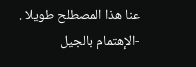عنا هذا المصطلح طويلا .
-الإهتمام بالجيل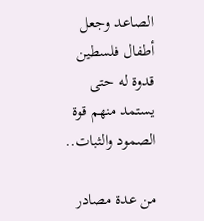الصاعد وجعل أطفال فلسطين قدوة له حتى يستمد منهم قوة الصمود والثبات..

من عدة مصادر